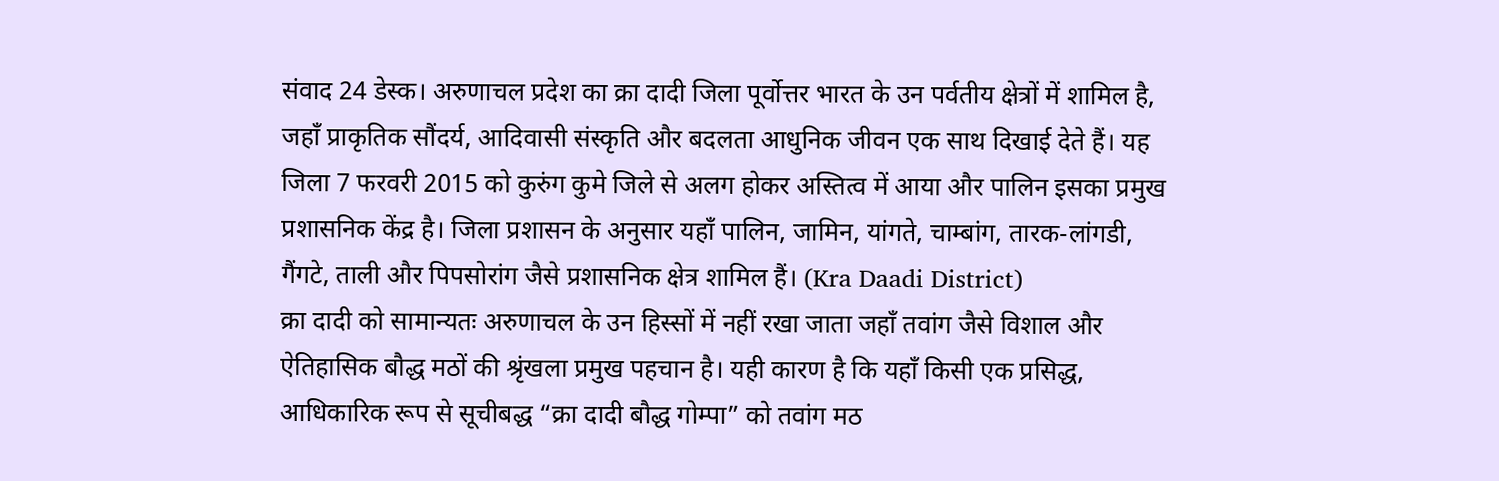संवाद 24 डेस्क। अरुणाचल प्रदेश का क्रा दादी जिला पूर्वोत्तर भारत के उन पर्वतीय क्षेत्रों में शामिल है, जहाँ प्राकृतिक सौंदर्य, आदिवासी संस्कृति और बदलता आधुनिक जीवन एक साथ दिखाई देते हैं। यह जिला 7 फरवरी 2015 को कुरुंग कुमे जिले से अलग होकर अस्तित्व में आया और पालिन इसका प्रमुख प्रशासनिक केंद्र है। जिला प्रशासन के अनुसार यहाँ पालिन, जामिन, यांगते, चाम्बांग, तारक-लांगडी, गैंगटे, ताली और पिपसोरांग जैसे प्रशासनिक क्षेत्र शामिल हैं। (Kra Daadi District)
क्रा दादी को सामान्यतः अरुणाचल के उन हिस्सों में नहीं रखा जाता जहाँ तवांग जैसे विशाल और ऐतिहासिक बौद्ध मठों की श्रृंखला प्रमुख पहचान है। यही कारण है कि यहाँ किसी एक प्रसिद्ध, आधिकारिक रूप से सूचीबद्ध “क्रा दादी बौद्ध गोम्पा” को तवांग मठ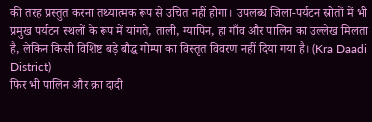की तरह प्रस्तुत करना तथ्यात्मक रूप से उचित नहीं होगा। उपलब्ध जिला-पर्यटन स्रोतों में भी प्रमुख पर्यटन स्थलों के रूप में यांगते, ताली, ग्यापिन, हा गाँव और पालिन का उल्लेख मिलता है, लेकिन किसी विशिष्ट बड़े बौद्ध गोम्पा का विस्तृत विवरण नहीं दिया गया है। (Kra Daadi District)
फिर भी पालिन और क्रा दादी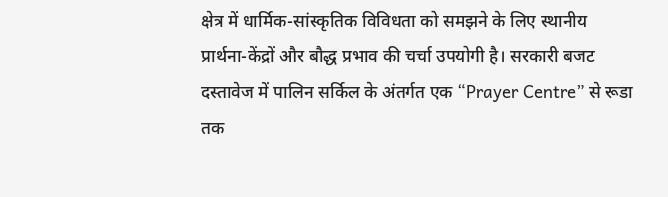क्षेत्र में धार्मिक-सांस्कृतिक विविधता को समझने के लिए स्थानीय प्रार्थना-केंद्रों और बौद्ध प्रभाव की चर्चा उपयोगी है। सरकारी बजट दस्तावेज में पालिन सर्किल के अंतर्गत एक “Prayer Centre” से रूडा तक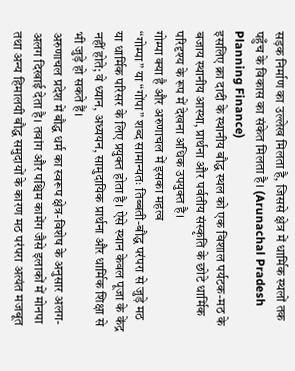सड़क निर्माण का उल्लेख मिलता है, जिससे क्षेत्र में धार्मिक स्थलों तक पहुँच के विकास का संकेत मिलता है। (Arunachal Pradesh Planning Finance)
इसलिए क्रा दादी के स्थानीय बौद्ध स्थल को एक विशाल पर्यटक-मठ के बजाय स्थानीय आस्था, प्रार्थना और पर्वतीय संस्कृति के छोटे धार्मिक परिदृश्य के रूप में देखना अधिक उपयुक्त है।
गोम्पा क्या है और अरुणाचल में इसका महत्व
“गोम्पा” या “गोंपा” शब्द सामान्यतः तिब्बती-बौद्ध परंपरा से जुड़े मठ या धार्मिक परिसर के लिए प्रयुक्त होता है। ऐसे स्थान केवल पूजा के केंद्र नहीं होते; वे ध्यान, अध्ययन, सामुदायिक प्रार्थना और धार्मिक शिक्षा से भी जुड़े हो सकते हैं।
अरुणाचल प्रदेश में बौद्ध धर्म का स्वरूप क्षेत्र-विशेष के अनुसार अलग-अलग दिखाई देता है। तवांग और पश्चिम कामेंग जैसे इलाकों में मोनपा तथा अन्य हिमालयी बौद्ध समुदायों के कारण मठ परंपरा अत्यंत मजबूत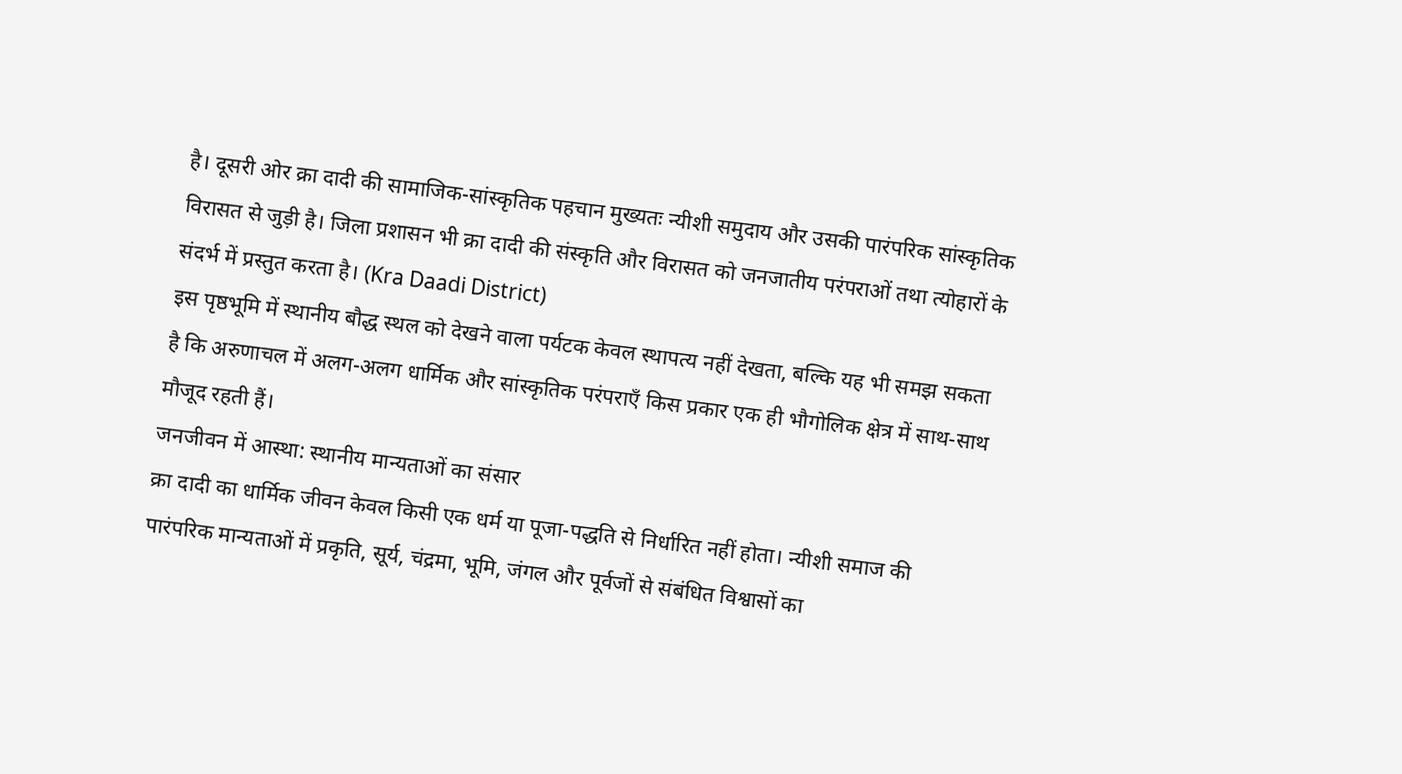है। दूसरी ओर क्रा दादी की सामाजिक-सांस्कृतिक पहचान मुख्यतः न्यीशी समुदाय और उसकी पारंपरिक सांस्कृतिक विरासत से जुड़ी है। जिला प्रशासन भी क्रा दादी की संस्कृति और विरासत को जनजातीय परंपराओं तथा त्योहारों के संदर्भ में प्रस्तुत करता है। (Kra Daadi District)
इस पृष्ठभूमि में स्थानीय बौद्ध स्थल को देखने वाला पर्यटक केवल स्थापत्य नहीं देखता, बल्कि यह भी समझ सकता है कि अरुणाचल में अलग-अलग धार्मिक और सांस्कृतिक परंपराएँ किस प्रकार एक ही भौगोलिक क्षेत्र में साथ-साथ मौजूद रहती हैं।
जनजीवन में आस्था: स्थानीय मान्यताओं का संसार
क्रा दादी का धार्मिक जीवन केवल किसी एक धर्म या पूजा-पद्धति से निर्धारित नहीं होता। न्यीशी समाज की पारंपरिक मान्यताओं में प्रकृति, सूर्य, चंद्रमा, भूमि, जंगल और पूर्वजों से संबंधित विश्वासों का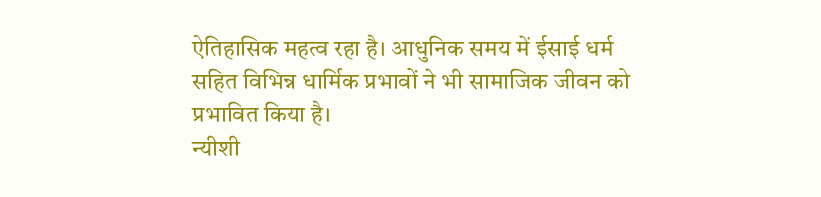ऐतिहासिक महत्व रहा है। आधुनिक समय में ईसाई धर्म सहित विभिन्न धार्मिक प्रभावों ने भी सामाजिक जीवन को प्रभावित किया है।
न्यीशी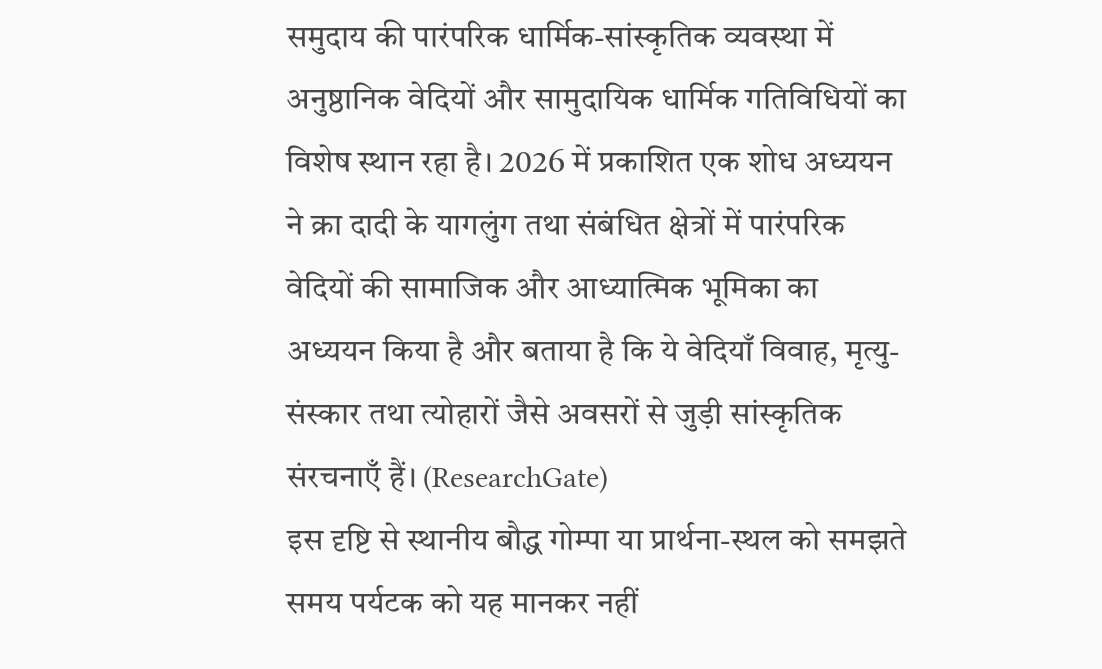समुदाय की पारंपरिक धार्मिक-सांस्कृतिक व्यवस्था में अनुष्ठानिक वेदियों और सामुदायिक धार्मिक गतिविधियों का विशेष स्थान रहा है। 2026 में प्रकाशित एक शोध अध्ययन ने क्रा दादी के यागलुंग तथा संबंधित क्षेत्रों में पारंपरिक वेदियों की सामाजिक और आध्यात्मिक भूमिका का अध्ययन किया है और बताया है कि ये वेदियाँ विवाह, मृत्यु-संस्कार तथा त्योहारों जैसे अवसरों से जुड़ी सांस्कृतिक संरचनाएँ हैं। (ResearchGate)
इस दृष्टि से स्थानीय बौद्ध गोम्पा या प्रार्थना-स्थल को समझते समय पर्यटक को यह मानकर नहीं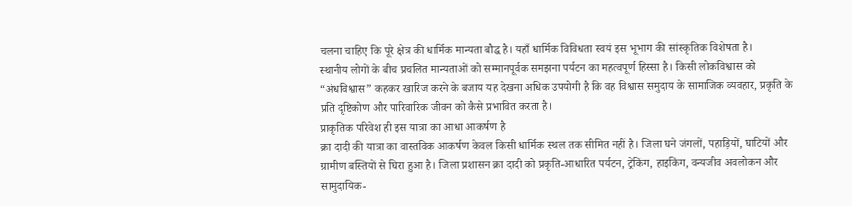चलना चाहिए कि पूरे क्षेत्र की धार्मिक मान्यता बौद्ध है। यहाँ धार्मिक विविधता स्वयं इस भूभाग की सांस्कृतिक विशेषता है।
स्थानीय लोगों के बीच प्रचलित मान्यताओं को सम्मानपूर्वक समझना पर्यटन का महत्वपूर्ण हिस्सा है। किसी लोकविश्वास को “अंधविश्वास” कहकर खारिज करने के बजाय यह देखना अधिक उपयोगी है कि वह विश्वास समुदाय के सामाजिक व्यवहार, प्रकृति के प्रति दृष्टिकोण और पारिवारिक जीवन को कैसे प्रभावित करता है।
प्राकृतिक परिवेश ही इस यात्रा का आधा आकर्षण है
क्रा दादी की यात्रा का वास्तविक आकर्षण केवल किसी धार्मिक स्थल तक सीमित नहीं है। जिला घने जंगलों, पहाड़ियों, घाटियों और ग्रामीण बस्तियों से घिरा हुआ है। जिला प्रशासन क्रा दादी को प्रकृति-आधारित पर्यटन, ट्रेकिंग, हाइकिंग, वन्यजीव अवलोकन और सामुदायिक-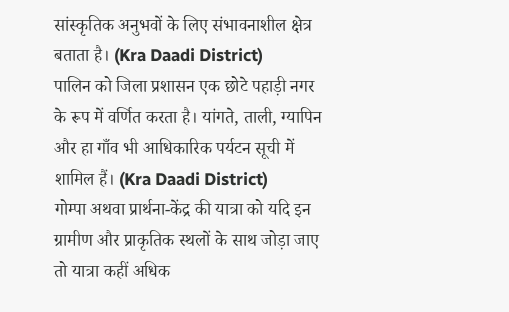सांस्कृतिक अनुभवों के लिए संभावनाशील क्षेत्र बताता है। (Kra Daadi District)
पालिन को जिला प्रशासन एक छोटे पहाड़ी नगर के रूप में वर्णित करता है। यांगते, ताली, ग्यापिन और हा गाँव भी आधिकारिक पर्यटन सूची में शामिल हैं। (Kra Daadi District)
गोम्पा अथवा प्रार्थना-केंद्र की यात्रा को यदि इन ग्रामीण और प्राकृतिक स्थलों के साथ जोड़ा जाए तो यात्रा कहीं अधिक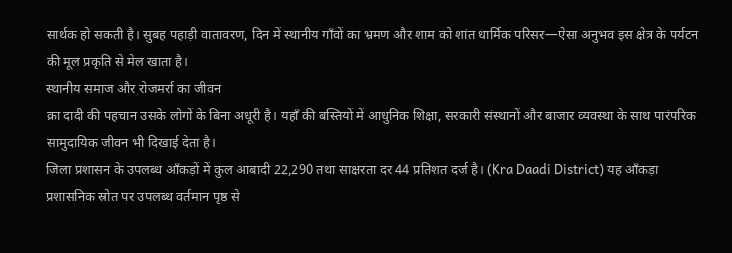सार्थक हो सकती है। सुबह पहाड़ी वातावरण, दिन में स्थानीय गाँवों का भ्रमण और शाम को शांत धार्मिक परिसर—ऐसा अनुभव इस क्षेत्र के पर्यटन की मूल प्रकृति से मेल खाता है।
स्थानीय समाज और रोजमर्रा का जीवन
क्रा दादी की पहचान उसके लोगों के बिना अधूरी है। यहाँ की बस्तियों में आधुनिक शिक्षा, सरकारी संस्थानों और बाजार व्यवस्था के साथ पारंपरिक सामुदायिक जीवन भी दिखाई देता है।
जिला प्रशासन के उपलब्ध आँकड़ों में कुल आबादी 22,290 तथा साक्षरता दर 44 प्रतिशत दर्ज है। (Kra Daadi District) यह आँकड़ा प्रशासनिक स्रोत पर उपलब्ध वर्तमान पृष्ठ से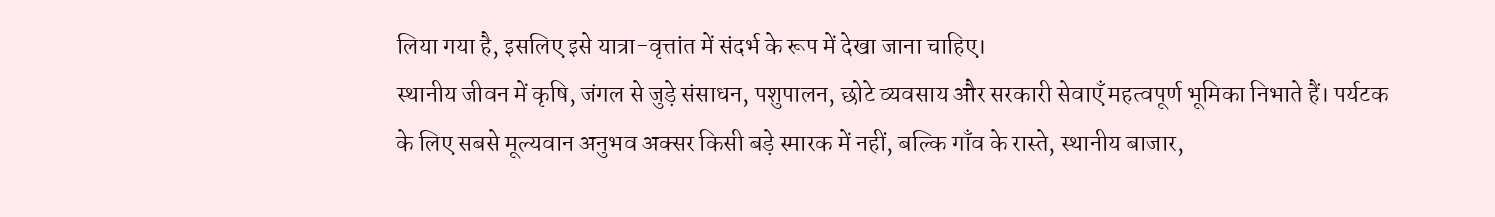लिया गया है, इसलिए इसे यात्रा-वृत्तांत में संदर्भ के रूप में देखा जाना चाहिए।
स्थानीय जीवन में कृषि, जंगल से जुड़े संसाधन, पशुपालन, छोटे व्यवसाय और सरकारी सेवाएँ महत्वपूर्ण भूमिका निभाते हैं। पर्यटक के लिए सबसे मूल्यवान अनुभव अक्सर किसी बड़े स्मारक में नहीं, बल्कि गाँव के रास्ते, स्थानीय बाजार,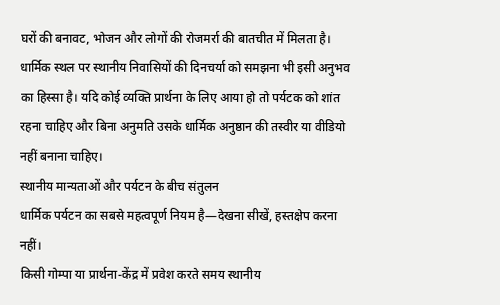घरों की बनावट, भोजन और लोगों की रोजमर्रा की बातचीत में मिलता है।
धार्मिक स्थल पर स्थानीय निवासियों की दिनचर्या को समझना भी इसी अनुभव का हिस्सा है। यदि कोई व्यक्ति प्रार्थना के लिए आया हो तो पर्यटक को शांत रहना चाहिए और बिना अनुमति उसके धार्मिक अनुष्ठान की तस्वीर या वीडियो नहीं बनाना चाहिए।
स्थानीय मान्यताओं और पर्यटन के बीच संतुलन
धार्मिक पर्यटन का सबसे महत्वपूर्ण नियम है—देखना सीखें, हस्तक्षेप करना नहीं।
किसी गोम्पा या प्रार्थना-केंद्र में प्रवेश करते समय स्थानीय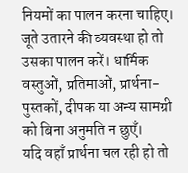नियमों का पालन करना चाहिए। जूते उतारने की व्यवस्था हो तो उसका पालन करें। धार्मिक वस्तुओं, प्रतिमाओं, प्रार्थना-पुस्तकों, दीपक या अन्य सामग्री को बिना अनुमति न छुएँ।
यदि वहाँ प्रार्थना चल रही हो तो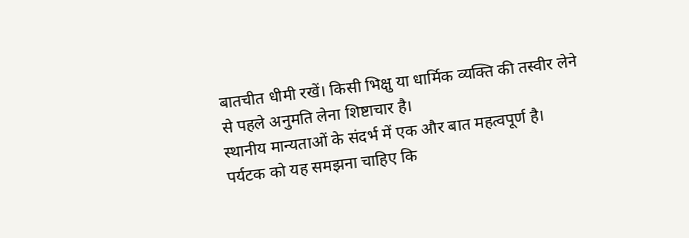बातचीत धीमी रखें। किसी भिक्षु या धार्मिक व्यक्ति की तस्वीर लेने से पहले अनुमति लेना शिष्टाचार है।
स्थानीय मान्यताओं के संदर्भ में एक और बात महत्वपूर्ण है। पर्यटक को यह समझना चाहिए कि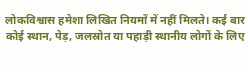लोकविश्वास हमेशा लिखित नियमों में नहीं मिलते। कई बार कोई स्थान, पेड़, जलस्रोत या पहाड़ी स्थानीय लोगों के लिए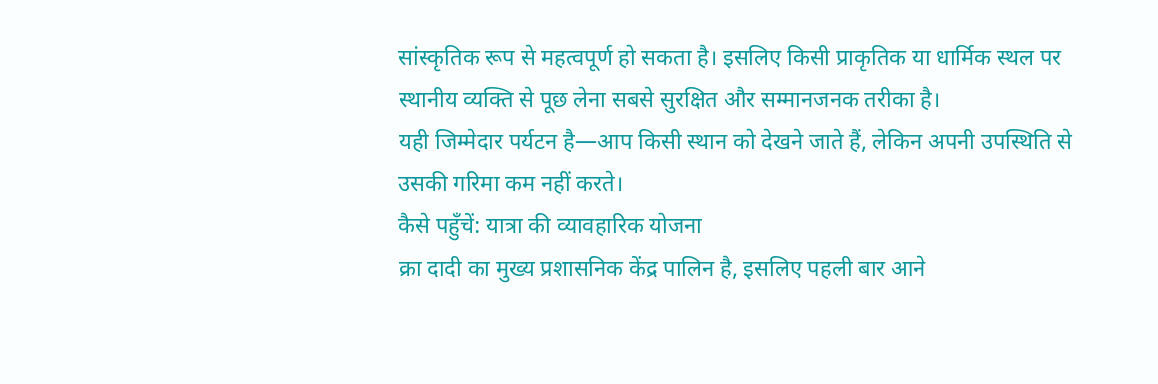सांस्कृतिक रूप से महत्वपूर्ण हो सकता है। इसलिए किसी प्राकृतिक या धार्मिक स्थल पर स्थानीय व्यक्ति से पूछ लेना सबसे सुरक्षित और सम्मानजनक तरीका है।
यही जिम्मेदार पर्यटन है—आप किसी स्थान को देखने जाते हैं, लेकिन अपनी उपस्थिति से उसकी गरिमा कम नहीं करते।
कैसे पहुँचें: यात्रा की व्यावहारिक योजना
क्रा दादी का मुख्य प्रशासनिक केंद्र पालिन है, इसलिए पहली बार आने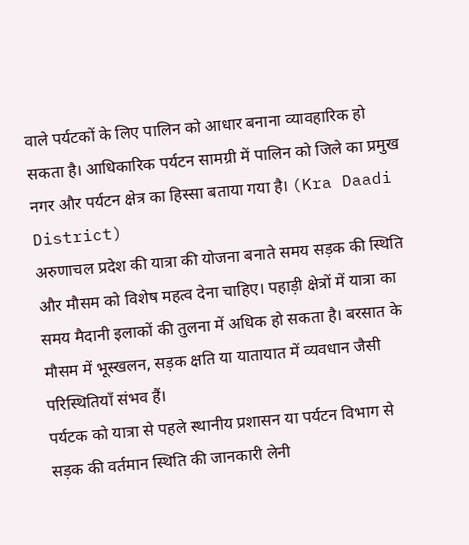वाले पर्यटकों के लिए पालिन को आधार बनाना व्यावहारिक हो सकता है। आधिकारिक पर्यटन सामग्री में पालिन को जिले का प्रमुख नगर और पर्यटन क्षेत्र का हिस्सा बताया गया है। (Kra Daadi District)
अरुणाचल प्रदेश की यात्रा की योजना बनाते समय सड़क की स्थिति और मौसम को विशेष महत्व देना चाहिए। पहाड़ी क्षेत्रों में यात्रा का समय मैदानी इलाकों की तुलना में अधिक हो सकता है। बरसात के मौसम में भूस्खलन, सड़क क्षति या यातायात में व्यवधान जैसी परिस्थितियाँ संभव हैं।
पर्यटक को यात्रा से पहले स्थानीय प्रशासन या पर्यटन विभाग से सड़क की वर्तमान स्थिति की जानकारी लेनी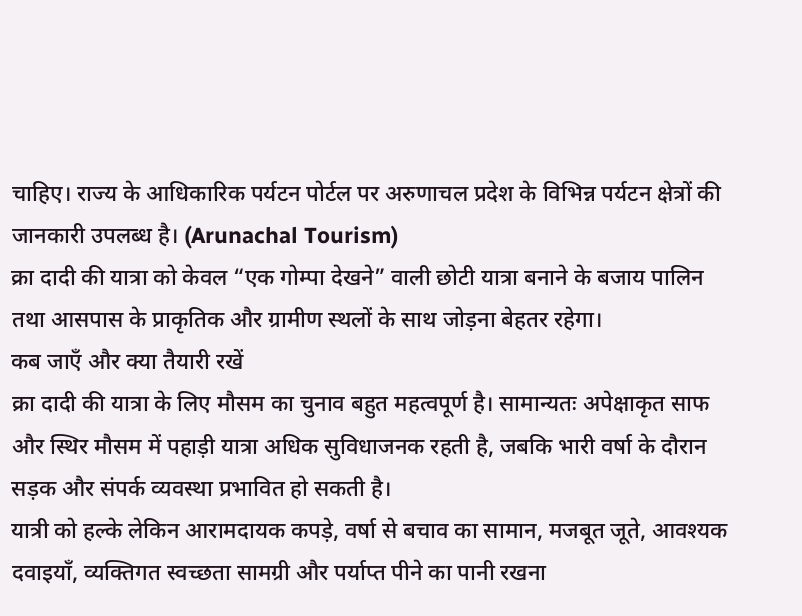चाहिए। राज्य के आधिकारिक पर्यटन पोर्टल पर अरुणाचल प्रदेश के विभिन्न पर्यटन क्षेत्रों की जानकारी उपलब्ध है। (Arunachal Tourism)
क्रा दादी की यात्रा को केवल “एक गोम्पा देखने” वाली छोटी यात्रा बनाने के बजाय पालिन तथा आसपास के प्राकृतिक और ग्रामीण स्थलों के साथ जोड़ना बेहतर रहेगा।
कब जाएँ और क्या तैयारी रखें
क्रा दादी की यात्रा के लिए मौसम का चुनाव बहुत महत्वपूर्ण है। सामान्यतः अपेक्षाकृत साफ और स्थिर मौसम में पहाड़ी यात्रा अधिक सुविधाजनक रहती है, जबकि भारी वर्षा के दौरान सड़क और संपर्क व्यवस्था प्रभावित हो सकती है।
यात्री को हल्के लेकिन आरामदायक कपड़े, वर्षा से बचाव का सामान, मजबूत जूते, आवश्यक दवाइयाँ, व्यक्तिगत स्वच्छता सामग्री और पर्याप्त पीने का पानी रखना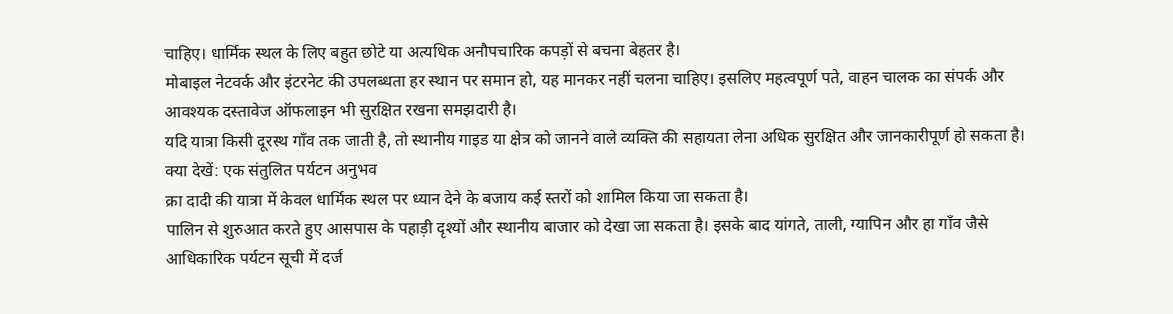चाहिए। धार्मिक स्थल के लिए बहुत छोटे या अत्यधिक अनौपचारिक कपड़ों से बचना बेहतर है।
मोबाइल नेटवर्क और इंटरनेट की उपलब्धता हर स्थान पर समान हो, यह मानकर नहीं चलना चाहिए। इसलिए महत्वपूर्ण पते, वाहन चालक का संपर्क और आवश्यक दस्तावेज ऑफलाइन भी सुरक्षित रखना समझदारी है।
यदि यात्रा किसी दूरस्थ गाँव तक जाती है, तो स्थानीय गाइड या क्षेत्र को जानने वाले व्यक्ति की सहायता लेना अधिक सुरक्षित और जानकारीपूर्ण हो सकता है।
क्या देखें: एक संतुलित पर्यटन अनुभव
क्रा दादी की यात्रा में केवल धार्मिक स्थल पर ध्यान देने के बजाय कई स्तरों को शामिल किया जा सकता है।
पालिन से शुरुआत करते हुए आसपास के पहाड़ी दृश्यों और स्थानीय बाजार को देखा जा सकता है। इसके बाद यांगते, ताली, ग्यापिन और हा गाँव जैसे आधिकारिक पर्यटन सूची में दर्ज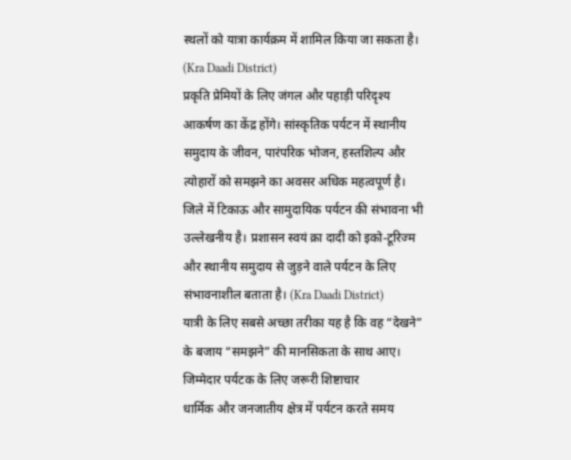स्थलों को यात्रा कार्यक्रम में शामिल किया जा सकता है। (Kra Daadi District)
प्रकृति प्रेमियों के लिए जंगल और पहाड़ी परिदृश्य आकर्षण का केंद्र होंगे। सांस्कृतिक पर्यटन में स्थानीय समुदाय के जीवन, पारंपरिक भोजन, हस्तशिल्प और त्योहारों को समझने का अवसर अधिक महत्वपूर्ण है।
जिले में टिकाऊ और सामुदायिक पर्यटन की संभावना भी उल्लेखनीय है। प्रशासन स्वयं क्रा दादी को इको-टूरिज्म और स्थानीय समुदाय से जुड़ने वाले पर्यटन के लिए संभावनाशील बताता है। (Kra Daadi District)
यात्री के लिए सबसे अच्छा तरीका यह है कि वह “देखने” के बजाय “समझने” की मानसिकता के साथ आए।
जिम्मेदार पर्यटक के लिए जरूरी शिष्टाचार
धार्मिक और जनजातीय क्षेत्र में पर्यटन करते समय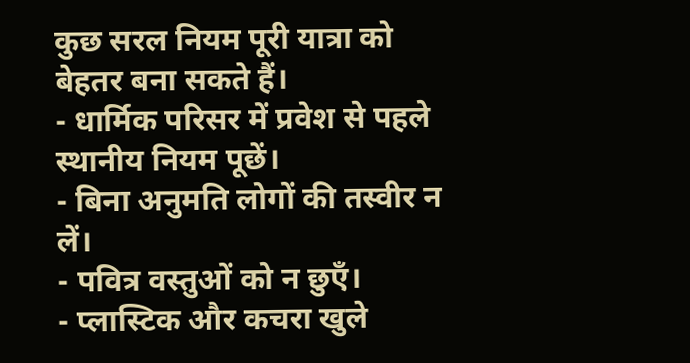कुछ सरल नियम पूरी यात्रा को बेहतर बना सकते हैं।
- धार्मिक परिसर में प्रवेश से पहले स्थानीय नियम पूछें।
- बिना अनुमति लोगों की तस्वीर न लें।
- पवित्र वस्तुओं को न छुएँ।
- प्लास्टिक और कचरा खुले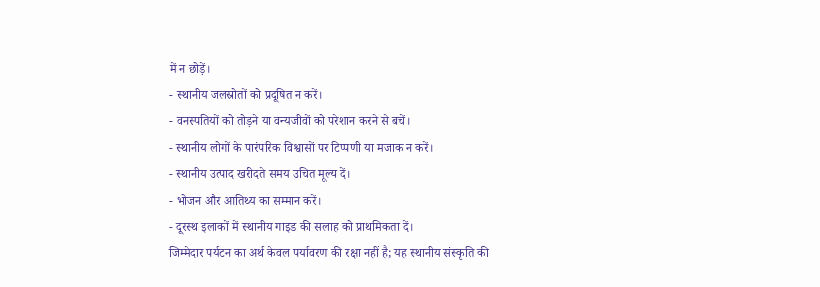में न छोड़ें।
- स्थानीय जलस्रोतों को प्रदूषित न करें।
- वनस्पतियों को तोड़ने या वन्यजीवों को परेशान करने से बचें।
- स्थानीय लोगों के पारंपरिक विश्वासों पर टिप्पणी या मजाक न करें।
- स्थानीय उत्पाद खरीदते समय उचित मूल्य दें।
- भोजन और आतिथ्य का सम्मान करें।
- दूरस्थ इलाकों में स्थानीय गाइड की सलाह को प्राथमिकता दें।
जिम्मेदार पर्यटन का अर्थ केवल पर्यावरण की रक्षा नहीं है; यह स्थानीय संस्कृति की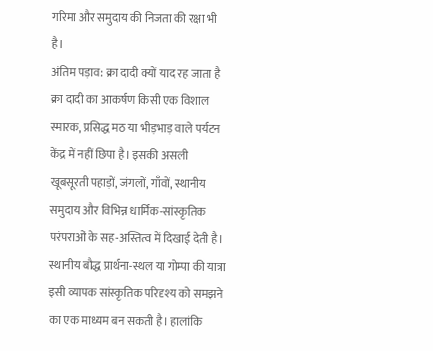गरिमा और समुदाय की निजता की रक्षा भी है।
अंतिम पड़ाव: क्रा दादी क्यों याद रह जाता है
क्रा दादी का आकर्षण किसी एक विशाल स्मारक, प्रसिद्ध मठ या भीड़भाड़ वाले पर्यटन केंद्र में नहीं छिपा है। इसकी असली खूबसूरती पहाड़ों, जंगलों, गाँवों, स्थानीय समुदाय और विभिन्न धार्मिक-सांस्कृतिक परंपराओं के सह-अस्तित्व में दिखाई देती है।
स्थानीय बौद्ध प्रार्थना-स्थल या गोम्पा की यात्रा इसी व्यापक सांस्कृतिक परिदृश्य को समझने का एक माध्यम बन सकती है। हालांकि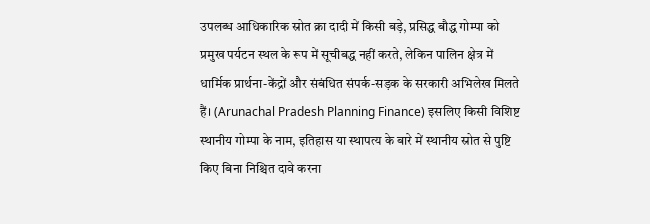उपलब्ध आधिकारिक स्रोत क्रा दादी में किसी बड़े, प्रसिद्ध बौद्ध गोम्पा को प्रमुख पर्यटन स्थल के रूप में सूचीबद्ध नहीं करते, लेकिन पालिन क्षेत्र में धार्मिक प्रार्थना-केंद्रों और संबंधित संपर्क-सड़क के सरकारी अभिलेख मिलते हैं। (Arunachal Pradesh Planning Finance) इसलिए किसी विशिष्ट स्थानीय गोम्पा के नाम, इतिहास या स्थापत्य के बारे में स्थानीय स्रोत से पुष्टि किए बिना निश्चित दावे करना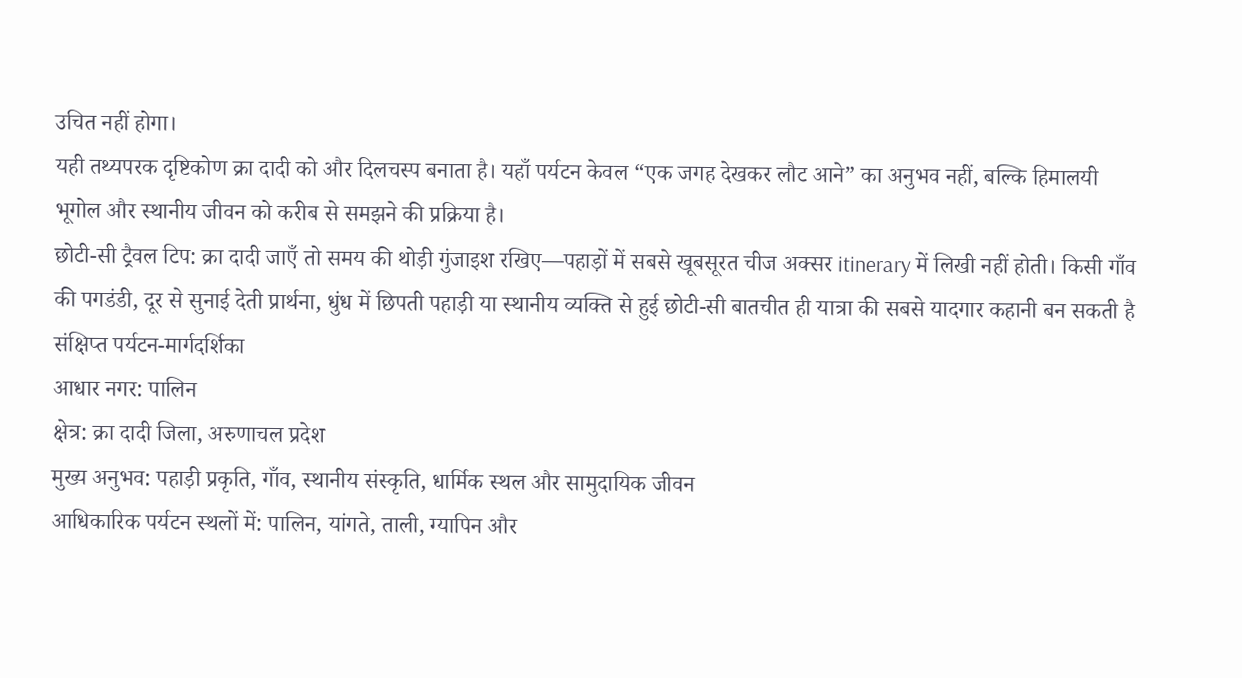उचित नहीं होगा।
यही तथ्यपरक दृष्टिकोण क्रा दादी को और दिलचस्प बनाता है। यहाँ पर्यटन केवल “एक जगह देखकर लौट आने” का अनुभव नहीं, बल्कि हिमालयी भूगोल और स्थानीय जीवन को करीब से समझने की प्रक्रिया है।
छोटी-सी ट्रैवल टिप: क्रा दादी जाएँ तो समय की थोड़ी गुंजाइश रखिए—पहाड़ों में सबसे खूबसूरत चीज अक्सर itinerary में लिखी नहीं होती। किसी गाँव की पगडंडी, दूर से सुनाई देती प्रार्थना, धुंध में छिपती पहाड़ी या स्थानीय व्यक्ति से हुई छोटी-सी बातचीत ही यात्रा की सबसे यादगार कहानी बन सकती है
संक्षिप्त पर्यटन-मार्गदर्शिका
आधार नगर: पालिन
क्षेत्र: क्रा दादी जिला, अरुणाचल प्रदेश
मुख्य अनुभव: पहाड़ी प्रकृति, गाँव, स्थानीय संस्कृति, धार्मिक स्थल और सामुदायिक जीवन
आधिकारिक पर्यटन स्थलों में: पालिन, यांगते, ताली, ग्यापिन और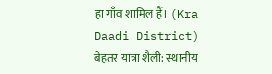हा गाँव शामिल हैं। (Kra Daadi District)
बेहतर यात्रा शैली: स्थानीय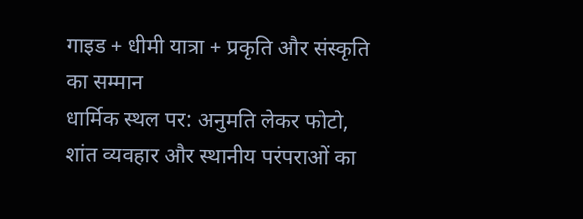गाइड + धीमी यात्रा + प्रकृति और संस्कृति का सम्मान
धार्मिक स्थल पर: अनुमति लेकर फोटो, शांत व्यवहार और स्थानीय परंपराओं का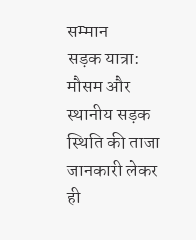सम्मान
सड़क यात्रा: मौसम और स्थानीय सड़क स्थिति की ताजा जानकारी लेकर ही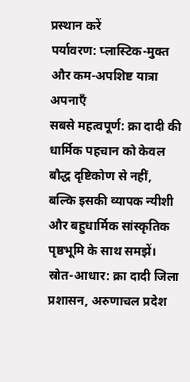प्रस्थान करें
पर्यावरण: प्लास्टिक-मुक्त और कम-अपशिष्ट यात्रा अपनाएँ
सबसे महत्वपूर्ण: क्रा दादी की धार्मिक पहचान को केवल बौद्ध दृष्टिकोण से नहीं, बल्कि इसकी व्यापक न्यीशी और बहुधार्मिक सांस्कृतिक पृष्ठभूमि के साथ समझें।
स्रोत-आधार: क्रा दादी जिला प्रशासन, अरुणाचल प्रदेश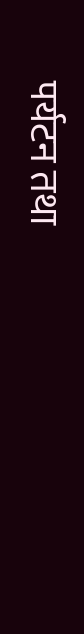पर्यटन तथा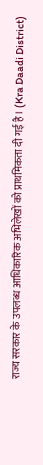राज्य सरकार के उपलब्ध आधिकारिक अभिलेखों को प्राथमिकता दी गई है। (Kra Daadi District)